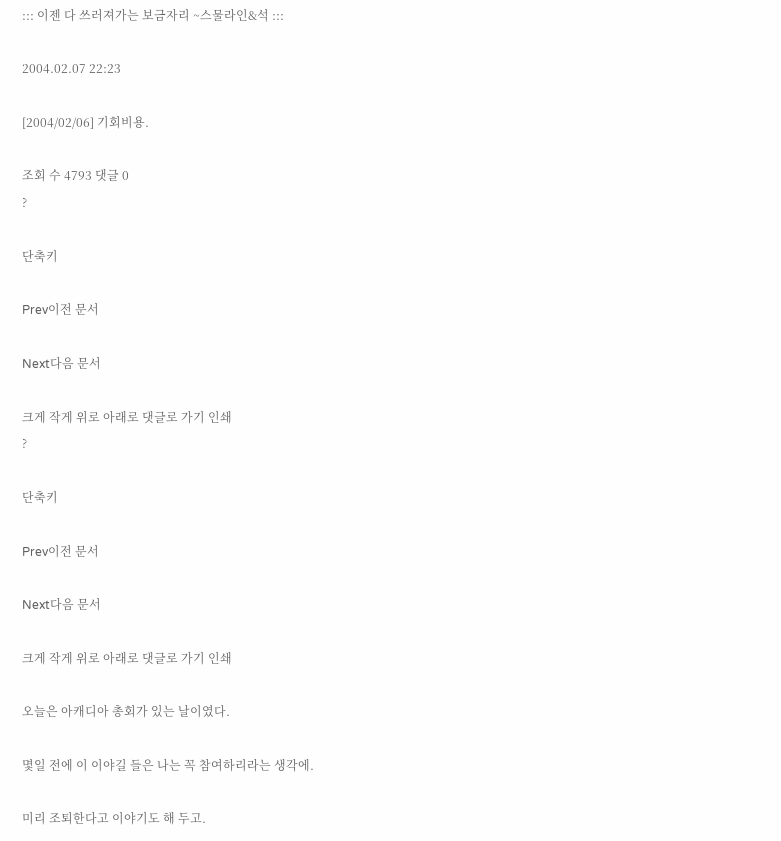::: 이젠 다 쓰러져가는 보금자리 ~스물라인&석 :::

2004.02.07 22:23

[2004/02/06] 기회비용.

조회 수 4793 댓글 0
?

단축키

Prev이전 문서

Next다음 문서

크게 작게 위로 아래로 댓글로 가기 인쇄
?

단축키

Prev이전 문서

Next다음 문서

크게 작게 위로 아래로 댓글로 가기 인쇄

오늘은 아캐디아 총회가 있는 날이였다.

몇일 전에 이 이야길 들은 나는 꼭 참여하리라는 생각에.

미리 조퇴한다고 이야기도 해 두고.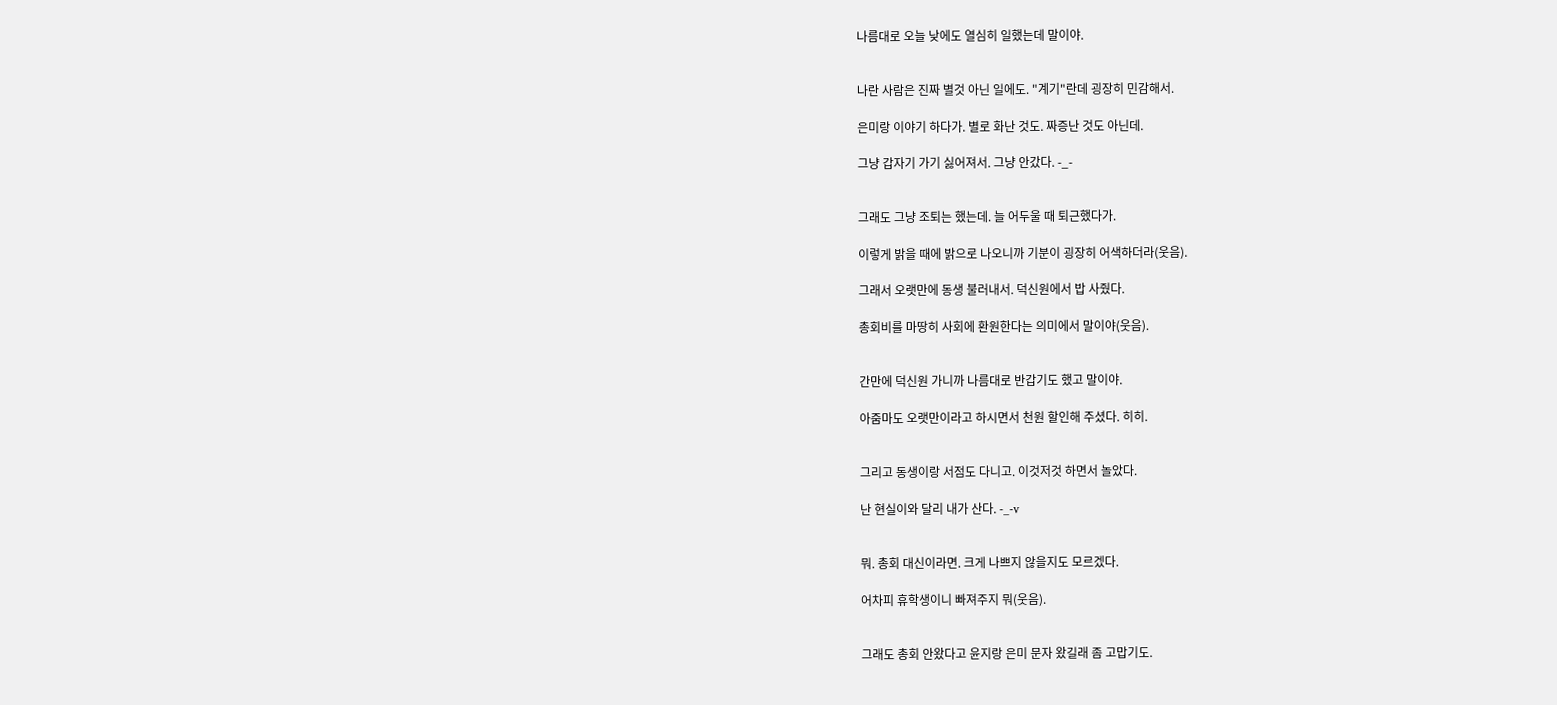나름대로 오늘 낮에도 열심히 일했는데 말이야.


나란 사람은 진짜 별것 아닌 일에도. "계기"란데 굉장히 민감해서.

은미랑 이야기 하다가. 별로 화난 것도. 짜증난 것도 아닌데.

그냥 갑자기 가기 싫어져서. 그냥 안갔다. -_-


그래도 그냥 조퇴는 했는데. 늘 어두울 때 퇴근했다가.

이렇게 밝을 때에 밝으로 나오니까 기분이 굉장히 어색하더라(웃음).

그래서 오랫만에 동생 불러내서. 덕신원에서 밥 사줬다.

총회비를 마땅히 사회에 환원한다는 의미에서 말이야(웃음).


간만에 덕신원 가니까 나름대로 반갑기도 했고 말이야.

아줌마도 오랫만이라고 하시면서 천원 할인해 주셨다. 히히.


그리고 동생이랑 서점도 다니고. 이것저것 하면서 놀았다.

난 현실이와 달리 내가 산다. -_-v


뭐. 총회 대신이라면. 크게 나쁘지 않을지도 모르겠다.

어차피 휴학생이니 빠져주지 뭐(웃음).


그래도 총회 안왔다고 윤지랑 은미 문자 왔길래 좀 고맙기도.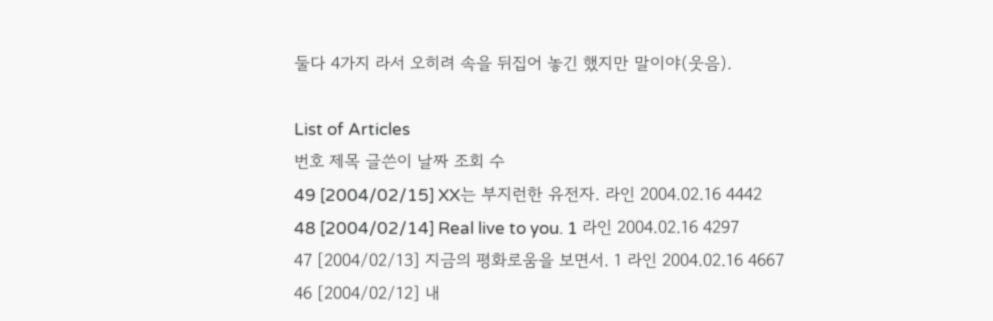둘다 4가지 라서 오히려 속을 뒤집어 놓긴 했지만 말이야(웃음).

List of Articles
번호 제목 글쓴이 날짜 조회 수
49 [2004/02/15] XX는 부지런한 유전자. 라인 2004.02.16 4442
48 [2004/02/14] Real live to you. 1 라인 2004.02.16 4297
47 [2004/02/13] 지금의 평화로움을 보면서. 1 라인 2004.02.16 4667
46 [2004/02/12] 내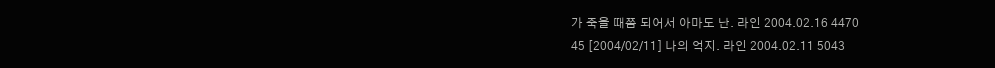가 죽을 때쯤 되어서 아마도 난. 라인 2004.02.16 4470
45 [2004/02/11] 나의 억지. 라인 2004.02.11 5043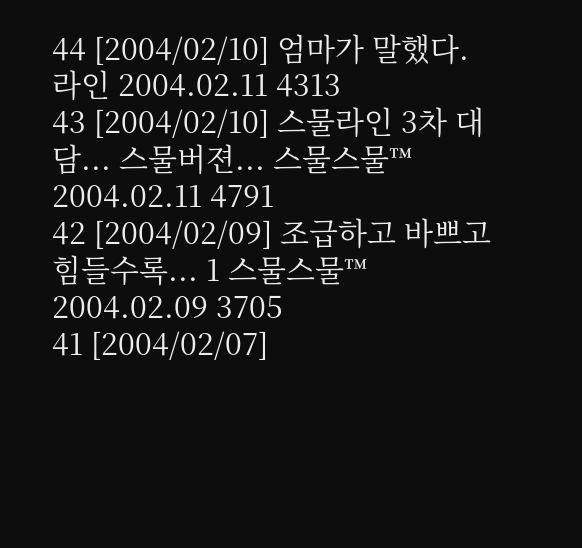44 [2004/02/10] 엄마가 말했다. 라인 2004.02.11 4313
43 [2004/02/10] 스물라인 3차 대담... 스물버젼... 스물스물™ 2004.02.11 4791
42 [2004/02/09] 조급하고 바쁘고 힘들수록... 1 스물스물™ 2004.02.09 3705
41 [2004/02/07]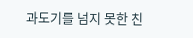과도기를 넘지 못한 친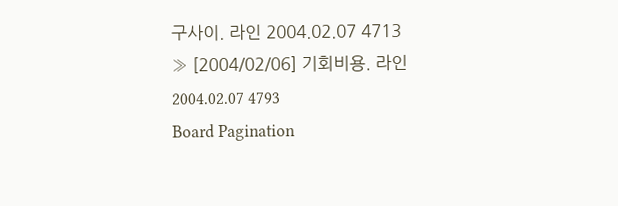구사이. 라인 2004.02.07 4713
» [2004/02/06] 기회비용. 라인 2004.02.07 4793
Board Pagination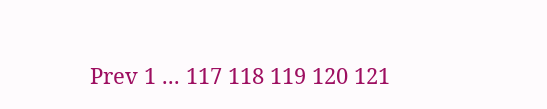Prev 1 ... 117 118 119 120 121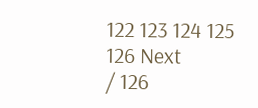122 123 124 125 126 Next
/ 126